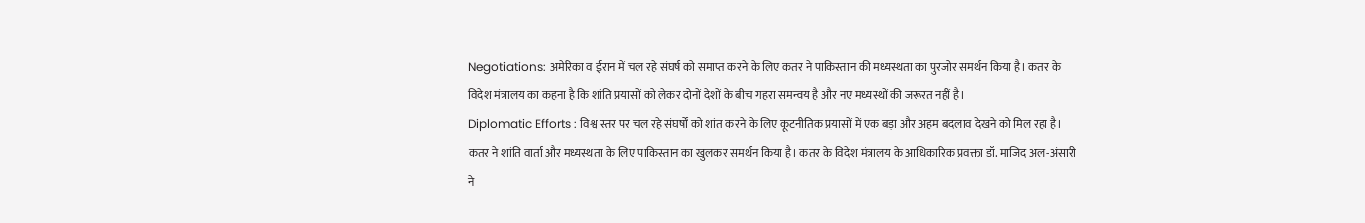Negotiations: अमेरिका व ईरान में चल रहे संघर्ष को समाप्त करने के लिए कतर ने पाकिस्तान की मध्यस्थता का पुरजोर समर्थन किया है। कतर के विदेश मंत्रालय का कहना है कि शांति प्रयासों को लेकर दोनों देशों के बीच गहरा समन्वय है और नए मध्यस्थों की जरूरत नहीं है।
Diplomatic Efforts : विश्व स्तर पर चल रहे संघर्षों को शांत करने के लिए कूटनीतिक प्रयासों में एक बड़ा और अहम बदलाव देखने को मिल रहा है। कतर ने शांति वार्ता और मध्यस्थता के लिए पाकिस्तान का खुलकर समर्थन किया है। कतर के विदेश मंत्रालय के आधिकारिक प्रवक्ता डॉ. माजिद अल-अंसारी ने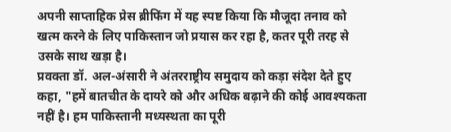अपनी साप्ताहिक प्रेस ब्रीफिंग में यह स्पष्ट किया कि मौजूदा तनाव को खत्म करने के लिए पाकिस्तान जो प्रयास कर रहा है, कतर पूरी तरह से उसके साथ खड़ा है।
प्रवक्ता डॉ. अल-अंसारी ने अंतरराष्ट्रीय समुदाय को कड़ा संदेश देते हुए कहा, "हमें बातचीत के दायरे को और अधिक बढ़ाने की कोई आवश्यकता नहीं है। हम पाकिस्तानी मध्यस्थता का पूरी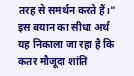तरह से समर्थन करते हैं।" इस बयान का सीधा अर्थ यह निकाला जा रहा है कि कतर मौजूदा शांति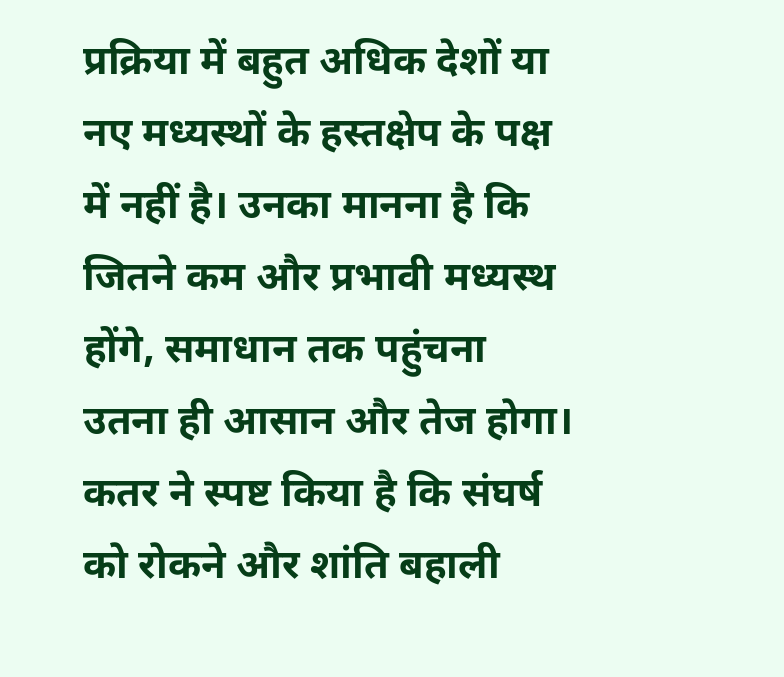प्रक्रिया में बहुत अधिक देशों या नए मध्यस्थों के हस्तक्षेप के पक्ष में नहीं है। उनका मानना है कि जितने कम और प्रभावी मध्यस्थ होंगे, समाधान तक पहुंचना उतना ही आसान और तेज होगा।
कतर ने स्पष्ट किया है कि संघर्ष को रोकने और शांति बहाली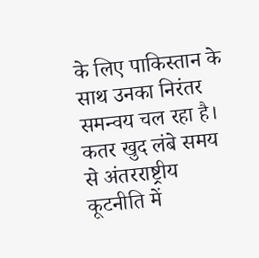के लिए पाकिस्तान के साथ उनका निरंतर समन्वय चल रहा है। कतर खुद लंबे समय से अंतरराष्ट्रीय कूटनीति में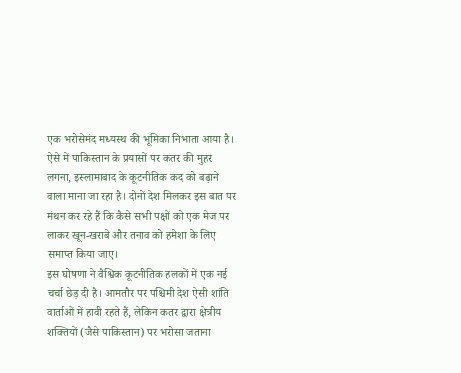एक भरोसेमंद मध्यस्थ की भूमिका निभाता आया है। ऐसे में पाकिस्तान के प्रयासों पर कतर की मुहर लगना, इस्लामाबाद के कूटनीतिक कद को बढ़ाने वाला माना जा रहा है। दोनों देश मिलकर इस बात पर मंथन कर रहे हैं कि कैसे सभी पक्षों को एक मेज पर लाकर खून-खराबे और तनाव को हमेशा के लिए समाप्त किया जाए।
इस घोषणा ने वैश्विक कूटनीतिक हलकों में एक नई चर्चा छेड़ दी है। आमतौर पर पश्चिमी देश ऐसी शांति वार्ताओं में हावी रहते हैं, लेकिन कतर द्वारा क्षेत्रीय शक्तियों (जैसे पाकिस्तान) पर भरोसा जताना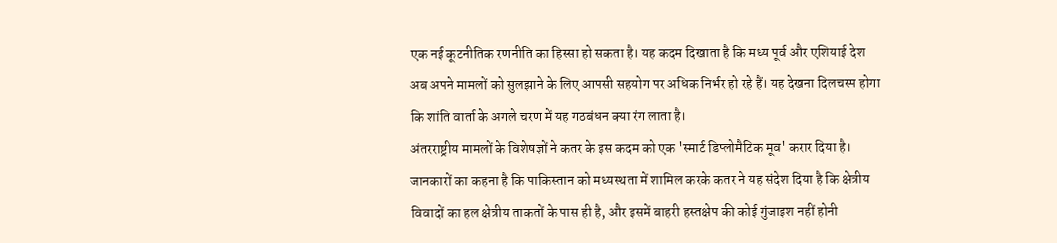एक नई कूटनीतिक रणनीति का हिस्सा हो सकता है। यह कदम दिखाता है कि मध्य पूर्व और एशियाई देश अब अपने मामलों को सुलझाने के लिए आपसी सहयोग पर अधिक निर्भर हो रहे हैं। यह देखना दिलचस्प होगा कि शांति वार्ता के अगले चरण में यह गठबंधन क्या रंग लाता है।
अंतरराष्ट्रीय मामलों के विशेषज्ञों ने कतर के इस कदम को एक 'स्मार्ट डिप्लोमैटिक मूव' करार दिया है। जानकारों का कहना है कि पाकिस्तान को मध्यस्थता में शामिल करके कतर ने यह संदेश दिया है कि क्षेत्रीय विवादों का हल क्षेत्रीय ताकतों के पास ही है, और इसमें बाहरी हस्तक्षेप की कोई गुंजाइश नहीं होनी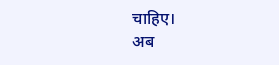चाहिए।
अब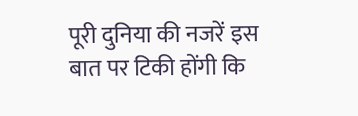पूरी दुनिया की नजरें इस बात पर टिकी होंगी कि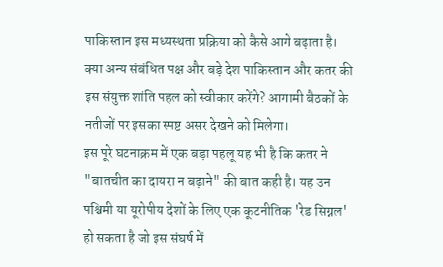पाकिस्तान इस मध्यस्थता प्रक्रिया को कैसे आगे बढ़ाता है। क्या अन्य संबंधित पक्ष और बड़े देश पाकिस्तान और कतर की इस संयुक्त शांति पहल को स्वीकार करेंगे? आगामी बैठकों के नतीजों पर इसका स्पष्ट असर देखने को मिलेगा।
इस पूरे घटनाक्रम में एक बड़ा पहलू यह भी है कि कतर ने "बातचीत का दायरा न बढ़ाने" की बात कही है। यह उन पश्चिमी या यूरोपीय देशों के लिए एक कूटनीतिक 'रेड सिग्नल' हो सकता है जो इस संघर्ष में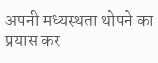अपनी मध्यस्थता थोपने का प्रयास कर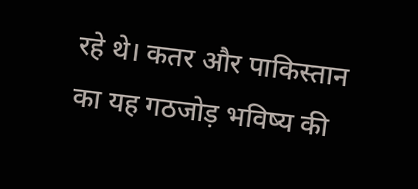रहे थे। कतर और पाकिस्तान का यह गठजोड़ भविष्य की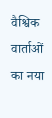वैश्विक वार्ताओं का नया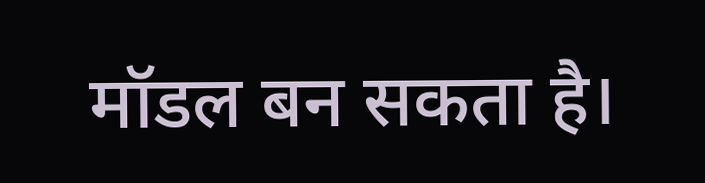मॉडल बन सकता है।